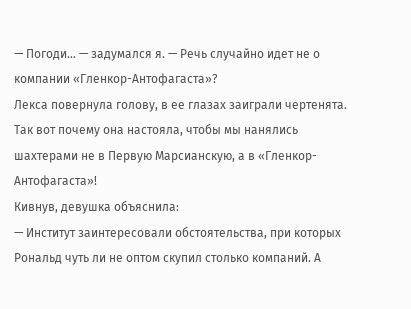— Погоди… — задумался я. — Речь случайно идет не о компании «Гленкор-Антофагаста»?
Лекса повернула голову, в ее глазах заиграли чертенята. Так вот почему она настояла, чтобы мы нанялись шахтерами не в Первую Марсианскую, а в «Гленкор-Антофагаста»!
Кивнув, девушка объяснила:
— Институт заинтересовали обстоятельства, при которых Рональд чуть ли не оптом скупил столько компаний. А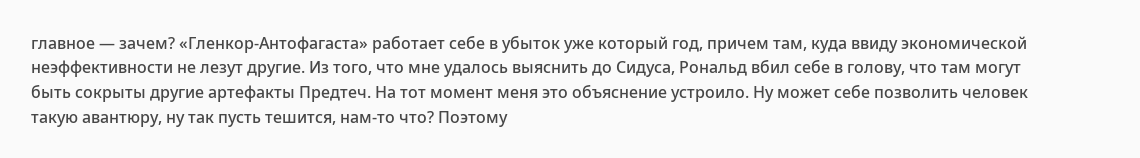главное — зачем? «Гленкор-Антофагаста» работает себе в убыток уже который год, причем там, куда ввиду экономической неэффективности не лезут другие. Из того, что мне удалось выяснить до Сидуса, Рональд вбил себе в голову, что там могут быть сокрыты другие артефакты Предтеч. На тот момент меня это объяснение устроило. Ну может себе позволить человек такую авантюру, ну так пусть тешится, нам-то что? Поэтому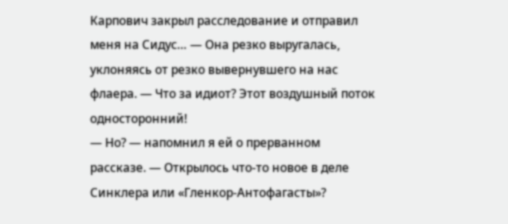Карпович закрыл расследование и отправил меня на Сидус… — Она резко выругалась, уклоняясь от резко вывернувшего на нас флаера. — Что за идиот? Этот воздушный поток односторонний!
— Но? — напомнил я ей о прерванном рассказе. — Открылось что-то новое в деле Синклера или «Гленкор-Антофагасты»?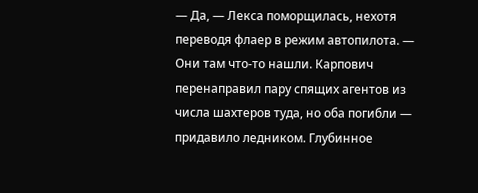— Да, — Лекса поморщилась, нехотя переводя флаер в режим автопилота. — Они там что-то нашли. Карпович перенаправил пару спящих агентов из числа шахтеров туда, но оба погибли — придавило ледником. Глубинное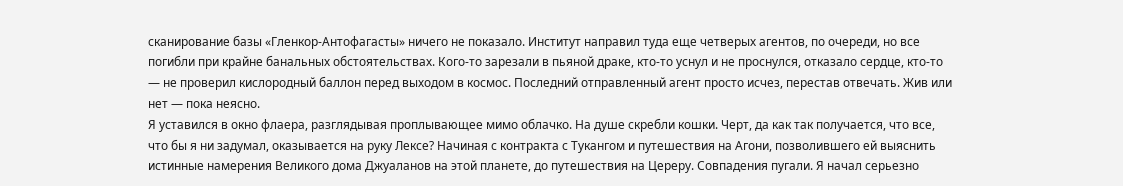сканирование базы «Гленкор-Антофагасты» ничего не показало. Институт направил туда еще четверых агентов, по очереди, но все погибли при крайне банальных обстоятельствах. Кого-то зарезали в пьяной драке, кто-то уснул и не проснулся, отказало сердце, кто-то — не проверил кислородный баллон перед выходом в космос. Последний отправленный агент просто исчез, перестав отвечать. Жив или нет — пока неясно.
Я уставился в окно флаера, разглядывая проплывающее мимо облачко. На душе скребли кошки. Черт, да как так получается, что все, что бы я ни задумал, оказывается на руку Лексе? Начиная с контракта с Тукангом и путешествия на Агони, позволившего ей выяснить истинные намерения Великого дома Джуаланов на этой планете, до путешествия на Цереру. Совпадения пугали. Я начал серьезно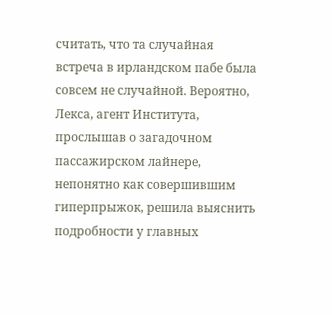считать, что та случайная встреча в ирландском пабе была совсем не случайной. Вероятно, Лекса, агент Института, прослышав о загадочном пассажирском лайнере, непонятно как совершившим гиперпрыжок, решила выяснить подробности у главных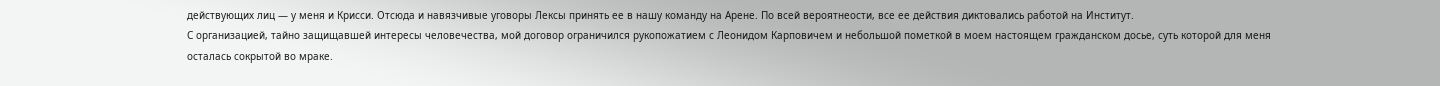действующих лиц — у меня и Крисси. Отсюда и навязчивые уговоры Лексы принять ее в нашу команду на Арене. По всей вероятнеости, все ее действия диктовались работой на Институт.
С организацией, тайно защищавшей интересы человечества, мой договор ограничился рукопожатием с Леонидом Карповичем и небольшой пометкой в моем настоящем гражданском досье, суть которой для меня осталась сокрытой во мраке.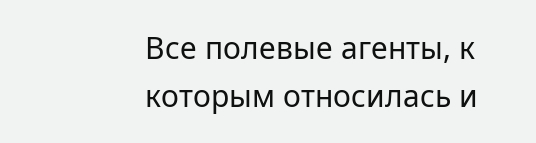Все полевые агенты, к которым относилась и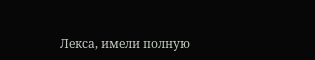Лекса, имели полную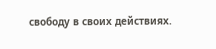свободу в своих действиях.